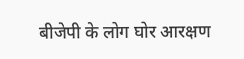बीजेपी के लोग घोर आरक्षण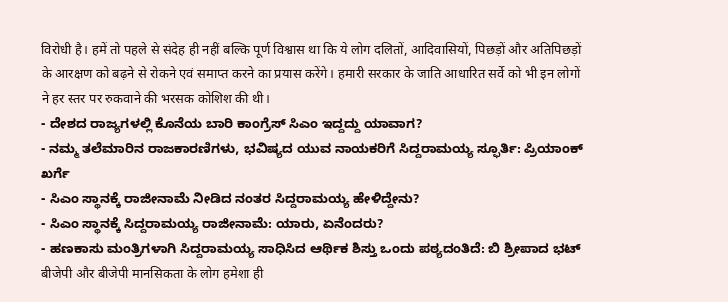विरोधी है। हमें तो पहले से संदेह ही नहीं बल्कि पूर्ण विश्वास था कि ये लोग दलितों, आदिवासियों, पिछड़ों और अतिपिछड़ों के आरक्षण को बढ़ने से रोकने एवं समाप्त करने का प्रयास करेंगे। हमारी सरकार के जाति आधारित सर्वे को भी इन लोगों ने हर स्तर पर रुकवाने की भरसक कोशिश की थी।
- ದೇಶದ ರಾಜ್ಯಗಳಲ್ಲಿ ಕೊನೆಯ ಬಾರಿ ಕಾಂಗ್ರೆಸ್ ಸಿಎಂ ಇದ್ದದ್ದು ಯಾವಾಗ?
- ನಮ್ಮ ತಲೆಮಾರಿನ ರಾಜಕಾರಣಿಗಳು, ಭವಿಷ್ಯದ ಯುವ ನಾಯಕರಿಗೆ ಸಿದ್ದರಾಮಯ್ಯ ಸ್ಫೂರ್ತಿ: ಪ್ರಿಯಾಂಕ್ ಖರ್ಗೆ
- ಸಿಎಂ ಸ್ಥಾನಕ್ಕೆ ರಾಜೀನಾಮೆ ನೀಡಿದ ನಂತರ ಸಿದ್ದರಾಮಯ್ಯ ಹೇಳಿದ್ದೇನು?
- ಸಿಎಂ ಸ್ಥಾನಕ್ಕೆ ಸಿದ್ದರಾಮಯ್ಯ ರಾಜೀನಾಮೆ: ಯಾರು, ಏನೆಂದರು?
- ಹಣಕಾಸು ಮಂತ್ರಿಗಳಾಗಿ ಸಿದ್ದರಾಮಯ್ಯ ಸಾಧಿಸಿದ ಆರ್ಥಿಕ ಶಿಸ್ತು ಒಂದು ಪಠ್ಯದಂತಿದೆ: ಬಿ ಶ್ರೀಪಾದ ಭಟ್
बीजेपी और बीजेपी मानसिकता के लोग हमेशा ही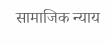सामाजिक न्याय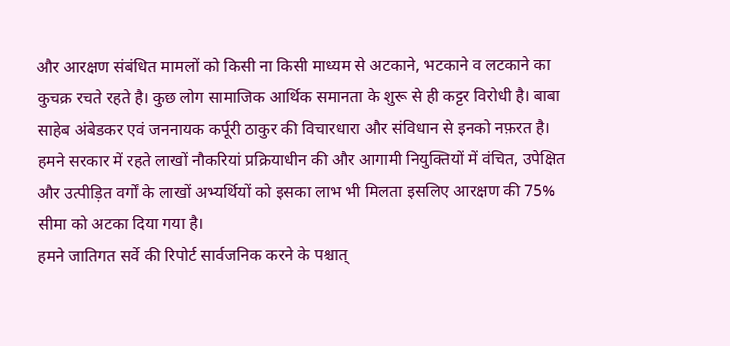और आरक्षण संबंधित मामलों को किसी ना किसी माध्यम से अटकाने, भटकाने व लटकाने का कुचक्र रचते रहते है। कुछ लोग सामाजिक आर्थिक समानता के शुरू से ही कट्टर विरोधी है। बाबा साहेब अंबेडकर एवं जननायक कर्पूरी ठाकुर की विचारधारा और संविधान से इनको नफ़रत है।
हमने सरकार में रहते लाखों नौकरियां प्रक्रियाधीन की और आगामी नियुक्तियों में वंचित, उपेक्षित और उत्पीड़ित वर्गों के लाखों अभ्यर्थियों को इसका लाभ भी मिलता इसलिए आरक्षण की 75% सीमा को अटका दिया गया है।
हमने जातिगत सर्वे की रिपोर्ट सार्वजनिक करने के पश्चात्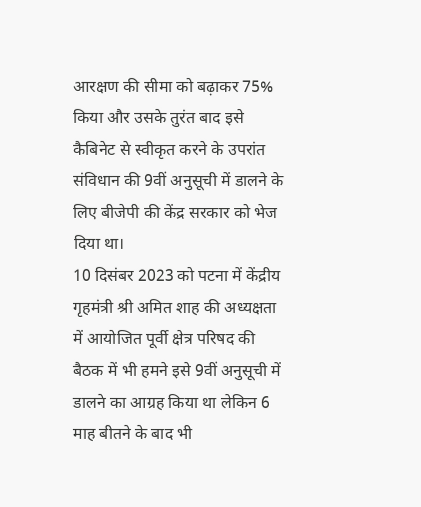आरक्षण की सीमा को बढ़ाकर 75% किया और उसके तुरंत बाद इसे कैबिनेट से स्वीकृत करने के उपरांत संविधान की 9वीं अनुसूची में डालने के लिए बीजेपी की केंद्र सरकार को भेज दिया था।
10 दिसंबर 2023 को पटना में केंद्रीय गृहमंत्री श्री अमित शाह की अध्यक्षता में आयोजित पूर्वी क्षेत्र परिषद की बैठक में भी हमने इसे 9वीं अनुसूची में डालने का आग्रह किया था लेकिन 6 माह बीतने के बाद भी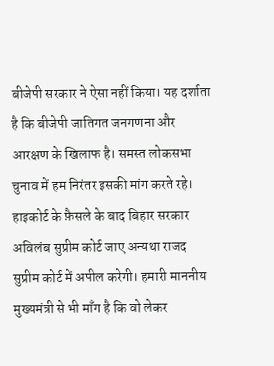बीजेपी सरकार ने ऐसा नहीं किया। यह दर्शाता है कि बीजेपी जातिगत जनगणना और आरक्षण के खिलाफ है। समस्त लोकसभा चुनाव में हम निरंतर इसकी मांग करते रहे।
हाइकोर्ट के फ़ैसले के बाद बिहार सरकार अविलंब सुप्रीम कोर्ट जाए अन्यथा राजद सुप्रीम कोर्ट में अपील करेगी। हमारी माननीय मुख्यमंत्री से भी माँग है कि वो लेकर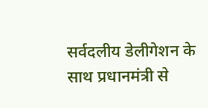सर्वदलीय डेलीगेशन के साथ प्रधानमंत्री से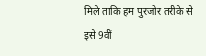मिले ताकि हम पुरजोर तरीके से इसे 9वीं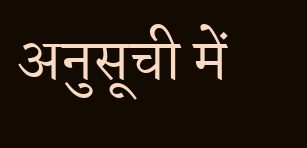अनुसूची में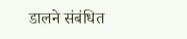डालने संबंधित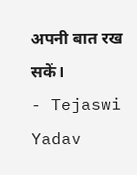अपनी बात रख सकें।
- Tejaswi Yadav